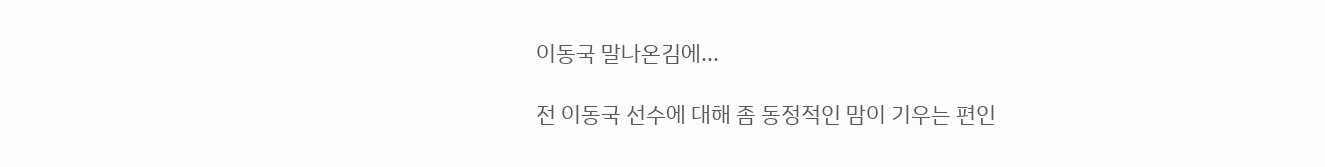이동국 말나온김에...

전 이동국 선수에 대해 좀 동정적인 맘이 기우는 편인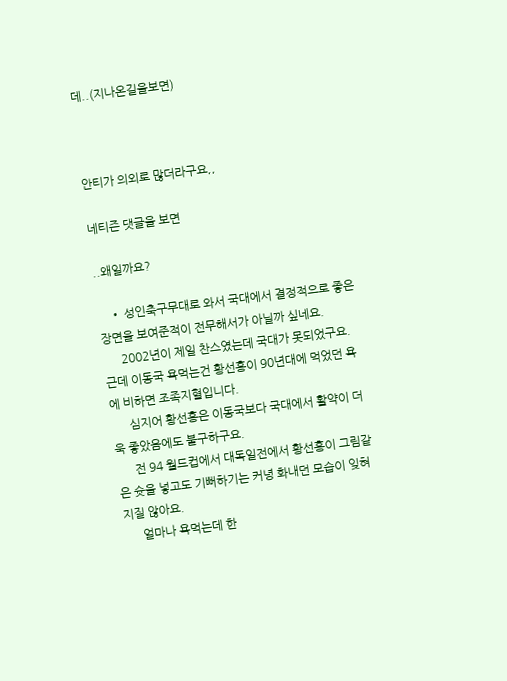데..(지나온길을보면)



안티가 의외로 많더라구요,,

네티즌 댓글을 보면

..왜일까요?

    • 성인축구무대로 와서 국대에서 결정적으로 좋은 장면을 보여준적이 전무해서가 아닐까 싶네요.
      2002년이 제일 찬스였는데 국대가 못되었구요. 근데 이동국 욕먹는건 황선홍이 90년대에 먹었던 욕에 비하면 조족지혈입니다.
      심지어 황선홍은 이동국보다 국대에서 활약이 더욱 좋았음에도 불구하구요.
      전 94 월드컵에서 대독일전에서 황선홍이 그림같은 슛을 넣고도 기뻐하기는 커녕 화내던 모습이 잊혀지질 않아요.
      얼마나 욕먹는데 한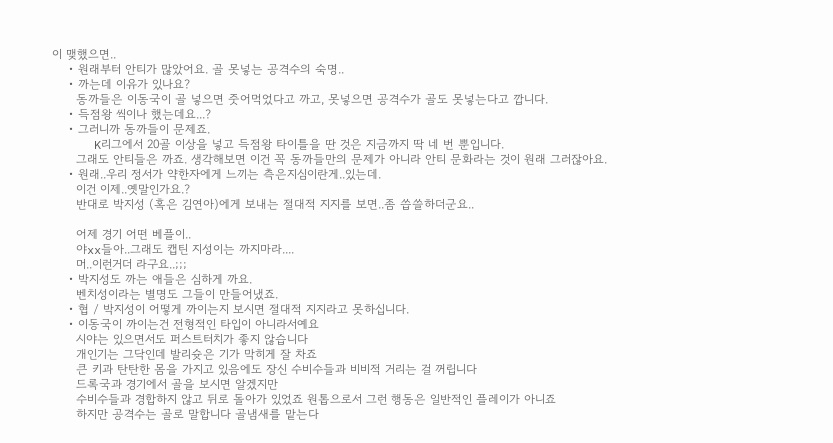이 맺했으면..
    • 원래부터 안티가 많았어요. 골 못넣는 공격수의 숙명..
    • 까는데 이유가 있나요?
      동까들은 이동국이 골 넣으면 줏어먹었다고 까고, 못넣으면 공격수가 골도 못넣는다고 깝니다.
    • 득점왕 씩이나 했는데요...?
    • 그러니까 동까들이 문제죠.
      K리그에서 20골 이상을 넣고 득점왕 타이틀을 딴 것은 지금까지 딱 네 번 뿐입니다.
      그래도 안티들은 까죠. 생각해보면 이건 꼭 동까들만의 문제가 아니라 안티 문화라는 것이 원래 그러잖아요.
    • 원래..우리 정서가 약한자에게 느끼는 측은지심이란게..있는데.
      이건 이제..옛말인가요.?
      반대로 박지성 (혹은 김연아)에게 보내는 절대적 지지를 보면..좀 씁쓸하더군요..

      어제 경기 어떤 베플이..
      야xx들아..그래도 캡틴 지성이는 까지마라....
      머..이런거더 라구요..;;;
    • 박지성도 까는 애들은 심하게 까요.
      벤치성이라는 별명도 그들이 만들어냈죠.
    • 협 / 박지성이 어떻게 까이는지 보시면 절대적 지지라고 못하십니다.
    • 이동국이 까이는건 전형적인 타입이 아니라서예요
      시야는 있으면서도 퍼스트터치가 좋지 않습니다
      개인기는 그닥인데 발리슛은 기가 막히게 잘 차죠
      큰 키과 탄탄한 몸을 가지고 있음에도 장신 수비수들과 비비적 거리는 걸 꺼립니다
      드록국과 경기에서 골을 보시면 알겠지만
      수비수들과 경합하지 않고 뒤로 돌아가 있었죠 원톱으로서 그런 행동은 일반적인 플레이가 아니죠
      하지만 공격수는 골로 말합니다 골냄새를 맡는다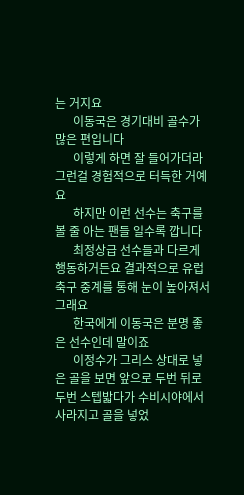는 거지요
      이동국은 경기대비 골수가 많은 편입니다
      이렇게 하면 잘 들어가더라 그런걸 경험적으로 터득한 거예요
      하지만 이런 선수는 축구를 볼 줄 아는 팬들 일수록 깝니다
      최정상급 선수들과 다르게 행동하거든요 결과적으로 유럽축구 중계를 통해 눈이 높아져서 그래요
      한국에게 이동국은 분명 좋은 선수인데 말이죠
      이정수가 그리스 상대로 넣은 골을 보면 앞으로 두번 뒤로 두번 스텝밟다가 수비시야에서 사라지고 골을 넣었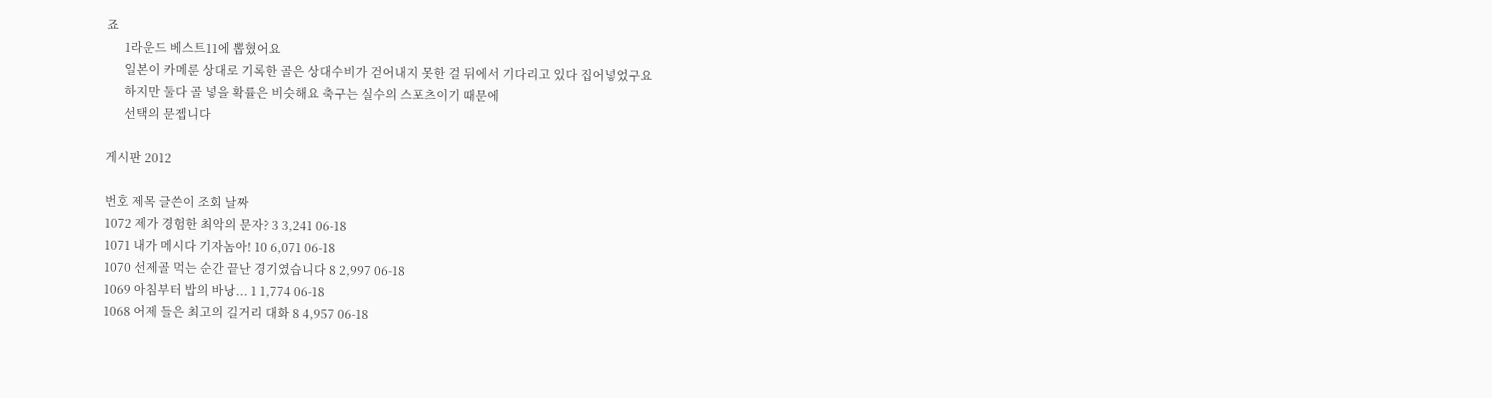죠
      1라운드 베스트11에 뽑혔어요
      일본이 카메룬 상대로 기록한 골은 상대수비가 걷어내지 못한 걸 뒤에서 기다리고 있다 집어넣었구요
      하지만 둘다 골 넣을 확률은 비슷해요 축구는 실수의 스포츠이기 때문에
      선택의 문젭니다

게시판 2012

번호 제목 글쓴이 조회 날짜
1072 제가 경험한 최악의 문자? 3 3,241 06-18
1071 내가 메시다 기자놈아! 10 6,071 06-18
1070 선제골 먹는 순간 끝난 경기였습니다 8 2,997 06-18
1069 아침부터 밥의 바낭... 1 1,774 06-18
1068 어제 들은 최고의 길거리 대화 8 4,957 06-18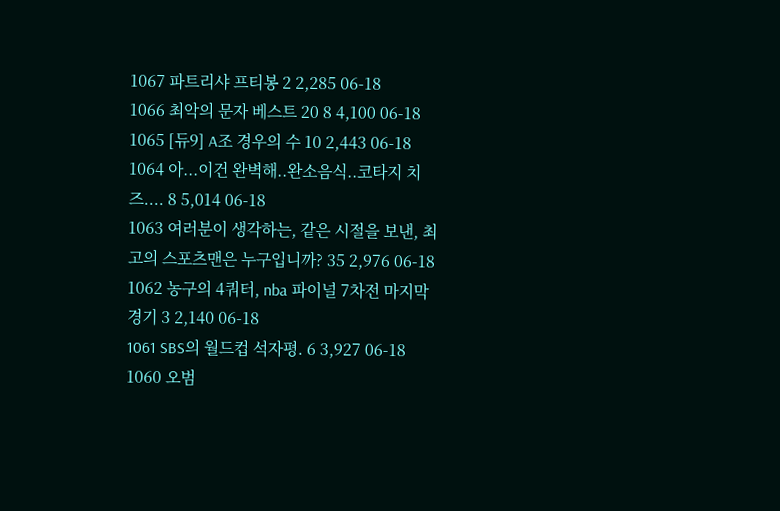1067 파트리샤 프티봉 2 2,285 06-18
1066 최악의 문자 베스트 20 8 4,100 06-18
1065 [듀9] A조 경우의 수 10 2,443 06-18
1064 아...이건 완벽해..완소음식..코타지 치즈.... 8 5,014 06-18
1063 여러분이 생각하는, 같은 시절을 보낸, 최고의 스포츠맨은 누구입니까? 35 2,976 06-18
1062 농구의 4쿼터, nba 파이널 7차전 마지막 경기 3 2,140 06-18
1061 SBS의 월드컵 석자평. 6 3,927 06-18
1060 오범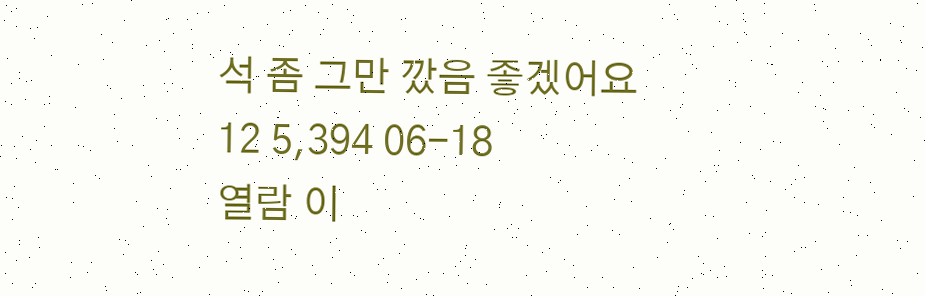석 좀 그만 깠음 좋겠어요 12 5,394 06-18
열람 이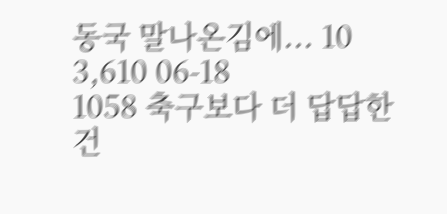동국 말나온김에... 10 3,610 06-18
1058 축구보다 더 답답한 건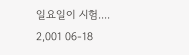일요일이 시험.... 2,001 06-18